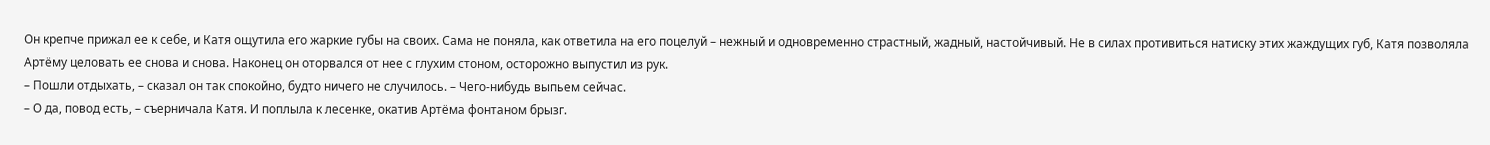Он крепче прижал ее к себе, и Катя ощутила его жаркие губы на своих. Сама не поняла, как ответила на его поцелуй – нежный и одновременно страстный, жадный, настойчивый. Не в силах противиться натиску этих жаждущих губ, Катя позволяла Артёму целовать ее снова и снова. Наконец он оторвался от нее с глухим стоном, осторожно выпустил из рук.
– Пошли отдыхать, – сказал он так спокойно, будто ничего не случилось. – Чего-нибудь выпьем сейчас.
– О да, повод есть, – съерничала Катя. И поплыла к лесенке, окатив Артёма фонтаном брызг.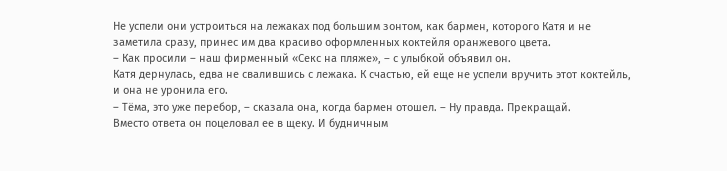Не успели они устроиться на лежаках под большим зонтом, как бармен, которого Катя и не заметила сразу, принес им два красиво оформленных коктейля оранжевого цвета.
– Как просили – наш фирменный «Секс на пляже», – с улыбкой объявил он.
Катя дернулась, едва не свалившись с лежака. К счастью, ей еще не успели вручить этот коктейль, и она не уронила его.
– Тёма, это уже перебор, – сказала она, когда бармен отошел. – Ну правда. Прекращай.
Вместо ответа он поцеловал ее в щеку. И будничным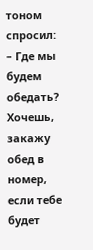тоном спросил:
– Где мы будем обедать? Хочешь, закажу обед в номер, если тебе будет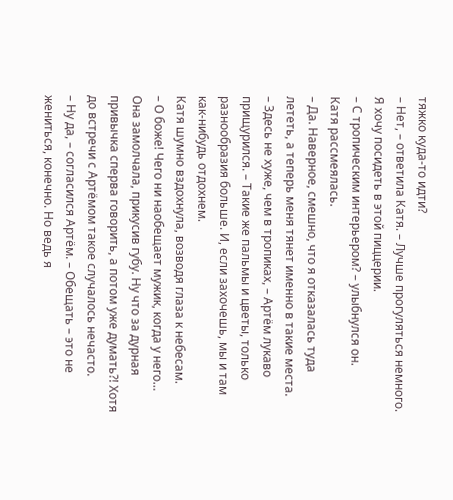тяжко куда-то идти?
– Нет, – ответила Катя. – Лучше прогуляться немного. Я хочу посидеть в этой пиццерии.
– С тропическим интерьером? – улыбнулся он.
Катя рассмеялась.
– Да. Наверное, смешно, что я отказалась туда лететь, а теперь меня тянет именно в такие места.
– Здесь не хуже, чем в тропиках, – Артём лукаво прищурился. – Такие же пальмы и цветы, только разнообразия больше. И, если захочешь, мы и там как-нибудь отдохнем.
Катя шумно вздохнула, возводя глаза к небесам.
– О боже! Чего ни наобещает мужик, когда у него…
Она замолчала, прикусив губу. Ну что за дурная привычка сперва говорить, а потом уже думать?! Хотя до встречи с Артёмом такое случалось нечасто.
– Ну да, – согласился Артём. – Обещать – это не жениться, конечно. Но ведь я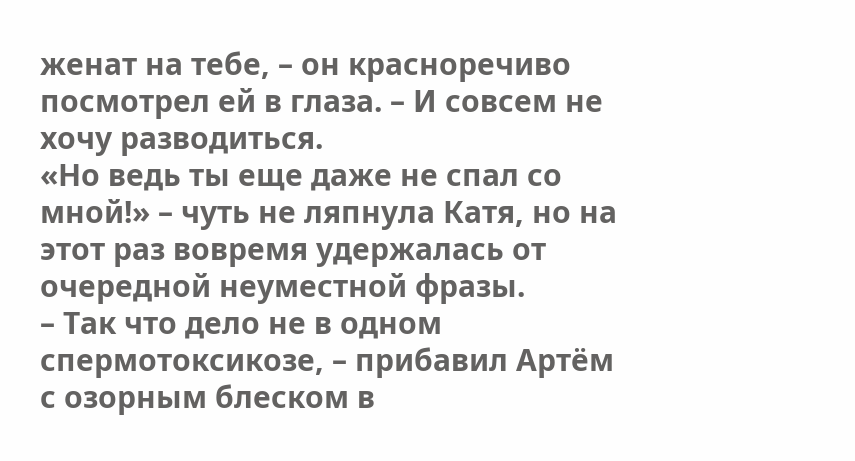женат на тебе, – он красноречиво посмотрел ей в глаза. – И совсем не хочу разводиться.
«Но ведь ты еще даже не спал со мной!» – чуть не ляпнула Катя, но на этот раз вовремя удержалась от очередной неуместной фразы.
– Так что дело не в одном спермотоксикозе, – прибавил Артём с озорным блеском в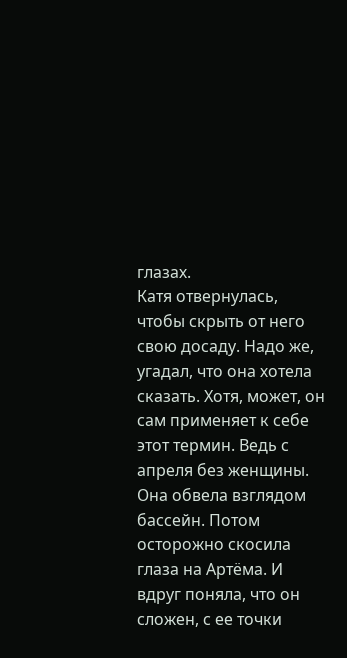глазах.
Катя отвернулась, чтобы скрыть от него свою досаду. Надо же, угадал, что она хотела сказать. Хотя, может, он сам применяет к себе этот термин. Ведь с апреля без женщины.
Она обвела взглядом бассейн. Потом осторожно скосила глаза на Артёма. И вдруг поняла, что он сложен, с ее точки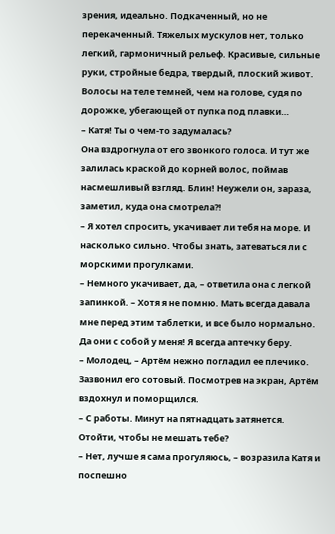зрения, идеально. Подкаченный, но не перекаченный. Тяжелых мускулов нет, только легкий, гармоничный рельеф. Красивые, сильные руки, стройные бедра, твердый, плоский живот. Волосы на теле темней, чем на голове, судя по дорожке, убегающей от пупка под плавки…
– Катя! Ты о чем-то задумалась?
Она вздрогнула от его звонкого голоса. И тут же залилась краской до корней волос, поймав насмешливый взгляд. Блин! Неужели он, зараза, заметил, куда она смотрела?!
– Я хотел спросить, укачивает ли тебя на море. И насколько сильно. Чтобы знать, затеваться ли с морскими прогулками.
– Немного укачивает, да, – ответила она с легкой запинкой. – Хотя я не помню. Мать всегда давала мне перед этим таблетки, и все было нормально. Да они с собой у меня! Я всегда аптечку беру.
– Молодец, – Артём нежно погладил ее плечико.
Зазвонил его сотовый. Посмотрев на экран, Артём вздохнул и поморщился.
– С работы. Минут на пятнадцать затянется. Отойти, чтобы не мешать тебе?
– Нет, лучше я сама прогуляюсь, – возразила Катя и поспешно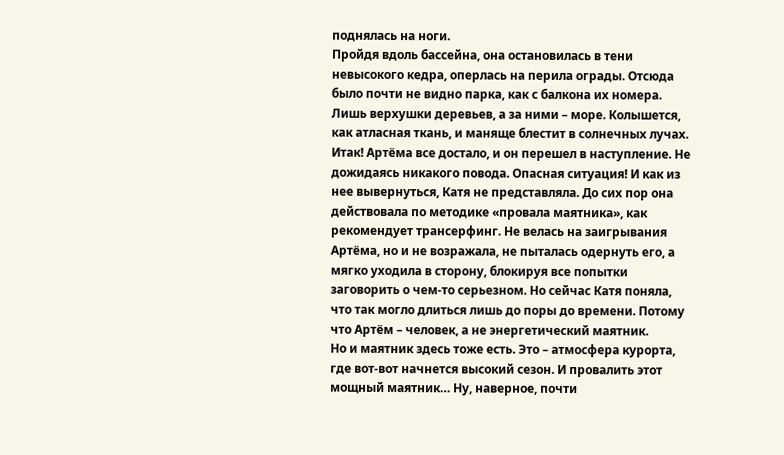поднялась на ноги.
Пройдя вдоль бассейна, она остановилась в тени невысокого кедра, оперлась на перила ограды. Отсюда было почти не видно парка, как с балкона их номера. Лишь верхушки деревьев, а за ними – море. Колышется, как атласная ткань, и маняще блестит в солнечных лучах.
Итак! Артёма все достало, и он перешел в наступление. Не дожидаясь никакого повода. Опасная ситуация! И как из нее вывернуться, Катя не представляла. До сих пор она действовала по методике «провала маятника», как рекомендует трансерфинг. Не велась на заигрывания Артёма, но и не возражала, не пыталась одернуть его, а мягко уходила в сторону, блокируя все попытки заговорить о чем-то серьезном. Но сейчас Катя поняла, что так могло длиться лишь до поры до времени. Потому что Артём – человек, а не энергетический маятник.
Но и маятник здесь тоже есть. Это – атмосфера курорта, где вот-вот начнется высокий сезон. И провалить этот мощный маятник… Ну, наверное, почти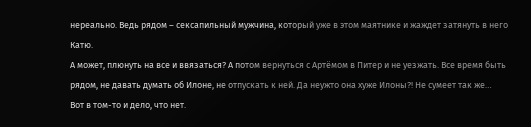нереально. Ведь рядом – сексапильный мужчина, который уже в этом маятнике и жаждет затянуть в него Катю.
А может, плюнуть на все и ввязаться? А потом вернуться с Артёмом в Питер и не уезжать. Все время быть рядом, не давать думать об Илоне, не отпускать к ней. Да неужто она хуже Илоны?! Не сумеет так же…
Вот в том-то и дело, что нет.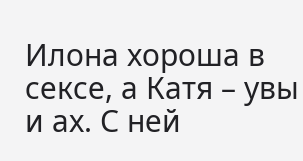Илона хороша в сексе, а Катя – увы и ах. С ней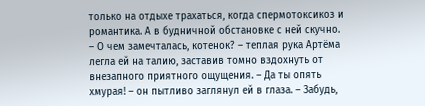только на отдыхе трахаться, когда спермотоксикоз и романтика. А в будничной обстановке с ней скучно.
– О чем замечталась, котенок? – теплая рука Артёма легла ей на талию, заставив томно вздохнуть от внезапного приятного ощущения. – Да ты опять хмурая! – он пытливо заглянул ей в глаза. – Забудь,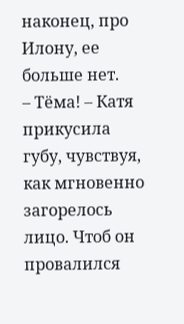наконец, про Илону, ее больше нет.
– Тёма! – Катя прикусила губу, чувствуя, как мгновенно загорелось лицо. Чтоб он провалился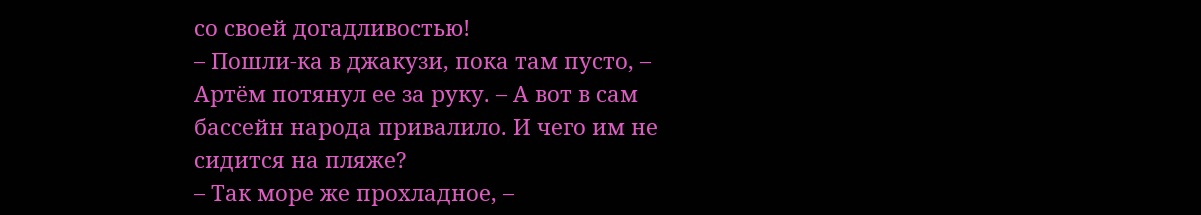со своей догадливостью!
– Пошли-ка в джакузи, пока там пусто, – Артём потянул ее за руку. – А вот в сам бассейн народа привалило. И чего им не сидится на пляже?
– Так море же прохладное, –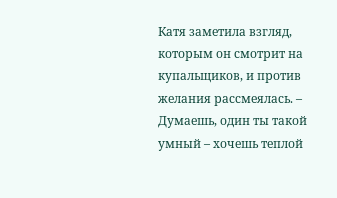Катя заметила взгляд, которым он смотрит на купальщиков, и против желания рассмеялась. – Думаешь, один ты такой умный – хочешь теплой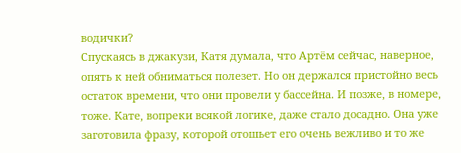водички?
Спускаясь в джакузи, Катя думала, что Артём сейчас, наверное, опять к ней обниматься полезет. Но он держался пристойно весь остаток времени, что они провели у бассейна. И позже, в номере, тоже. Кате, вопреки всякой логике, даже стало досадно. Она уже заготовила фразу, которой отошьет его очень вежливо и то же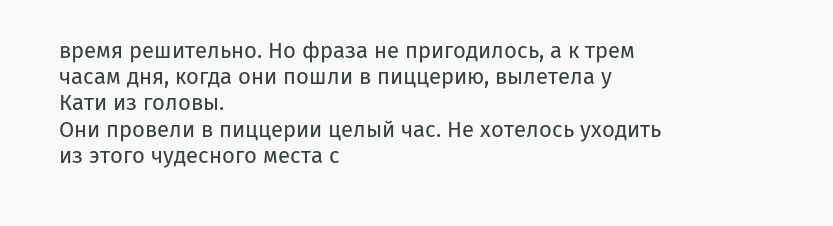время решительно. Но фраза не пригодилось, а к трем часам дня, когда они пошли в пиццерию, вылетела у Кати из головы.
Они провели в пиццерии целый час. Не хотелось уходить из этого чудесного места с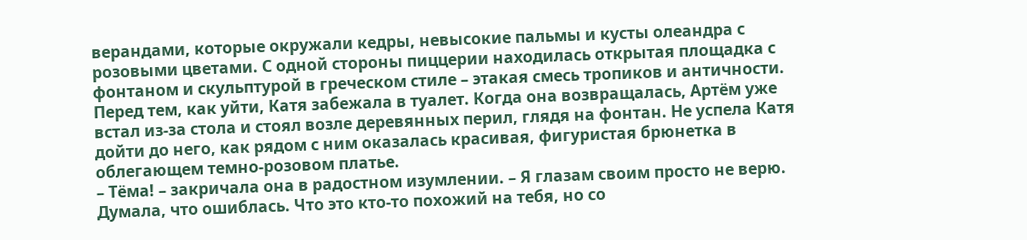верандами, которые окружали кедры, невысокие пальмы и кусты олеандра с розовыми цветами. С одной стороны пиццерии находилась открытая площадка с фонтаном и скульптурой в греческом стиле – этакая смесь тропиков и античности.
Перед тем, как уйти, Катя забежала в туалет. Когда она возвращалась, Артём уже встал из-за стола и стоял возле деревянных перил, глядя на фонтан. Не успела Катя дойти до него, как рядом с ним оказалась красивая, фигуристая брюнетка в облегающем темно-розовом платье.
– Тёма! – закричала она в радостном изумлении. – Я глазам своим просто не верю. Думала, что ошиблась. Что это кто-то похожий на тебя, но со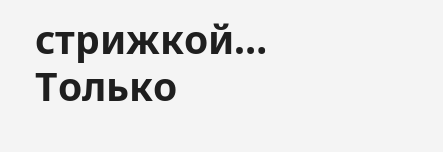стрижкой… Только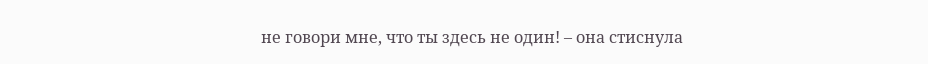не говори мне, что ты здесь не один! – она стиснула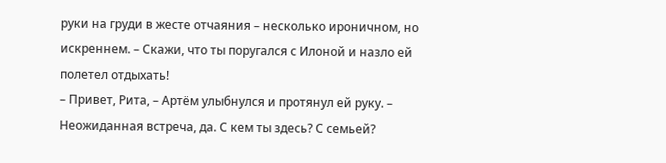руки на груди в жесте отчаяния – несколько ироничном, но искреннем. – Скажи, что ты поругался с Илоной и назло ей полетел отдыхать!
– Привет, Рита, – Артём улыбнулся и протянул ей руку. – Неожиданная встреча, да. С кем ты здесь? С семьей?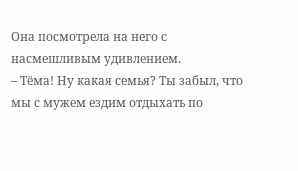Она посмотрела на него с насмешливым удивлением.
– Тёма! Ну какая семья? Ты забыл, что мы с мужем ездим отдыхать по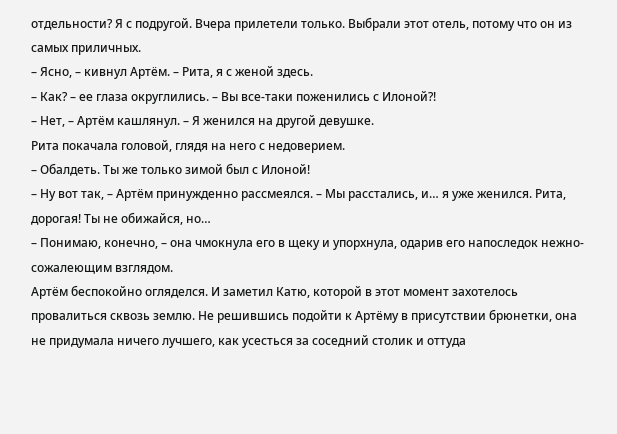отдельности? Я с подругой. Вчера прилетели только. Выбрали этот отель, потому что он из самых приличных.
– Ясно, – кивнул Артём. – Рита, я с женой здесь.
– Как? – ее глаза округлились. – Вы все-таки поженились с Илоной?!
– Нет, – Артём кашлянул. – Я женился на другой девушке.
Рита покачала головой, глядя на него с недоверием.
– Обалдеть. Ты же только зимой был с Илоной!
– Ну вот так, – Артём принужденно рассмеялся. – Мы расстались, и… я уже женился. Рита, дорогая! Ты не обижайся, но…
– Понимаю, конечно, – она чмокнула его в щеку и упорхнула, одарив его напоследок нежно-сожалеющим взглядом.
Артём беспокойно огляделся. И заметил Катю, которой в этот момент захотелось провалиться сквозь землю. Не решившись подойти к Артёму в присутствии брюнетки, она не придумала ничего лучшего, как усесться за соседний столик и оттуда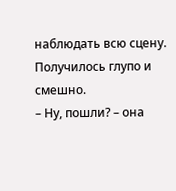наблюдать всю сцену. Получилось глупо и смешно.
– Ну, пошли? – она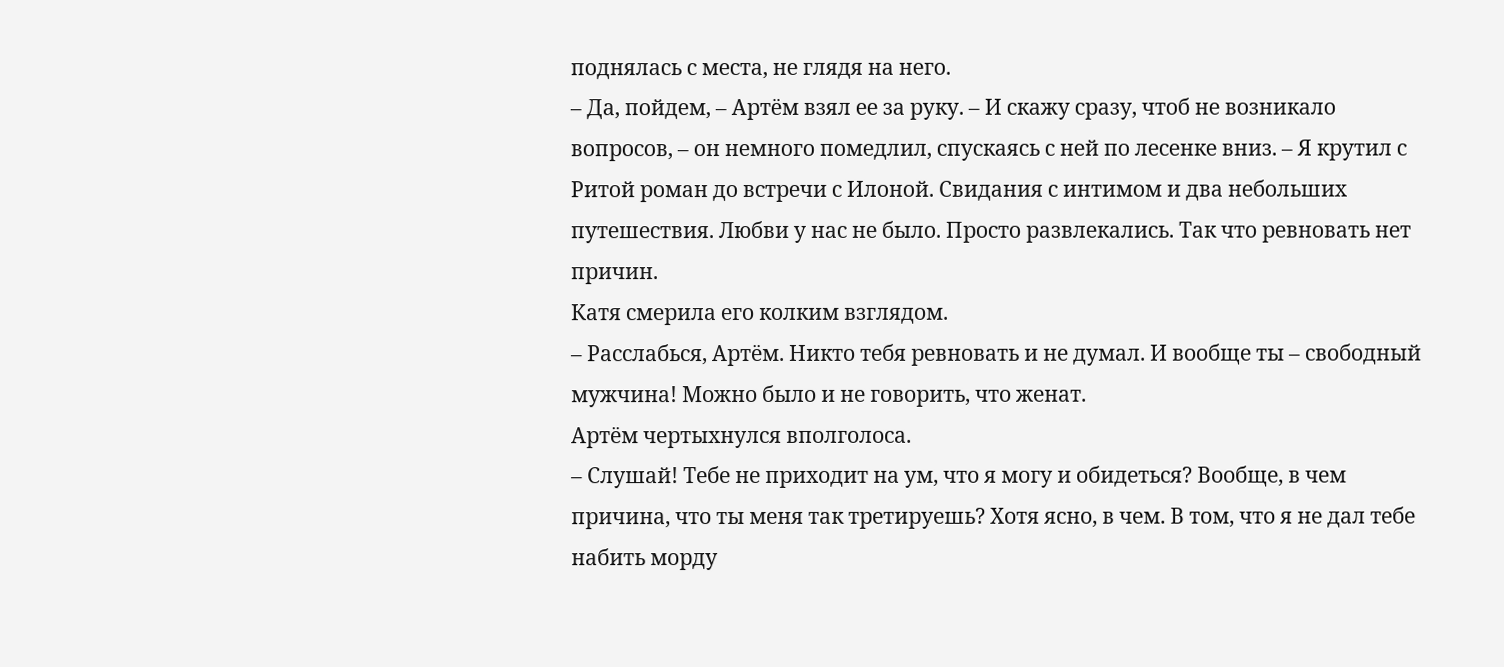поднялась с места, не глядя на него.
– Да, пойдем, – Артём взял ее за руку. – И скажу сразу, чтоб не возникало вопросов, – он немного помедлил, спускаясь с ней по лесенке вниз. – Я крутил с Ритой роман до встречи с Илоной. Свидания с интимом и два небольших путешествия. Любви у нас не было. Просто развлекались. Так что ревновать нет причин.
Катя смерила его колким взглядом.
– Расслабься, Артём. Никто тебя ревновать и не думал. И вообще ты – свободный мужчина! Можно было и не говорить, что женат.
Артём чертыхнулся вполголоса.
– Слушай! Тебе не приходит на ум, что я могу и обидеться? Вообще, в чем причина, что ты меня так третируешь? Хотя ясно, в чем. В том, что я не дал тебе набить морду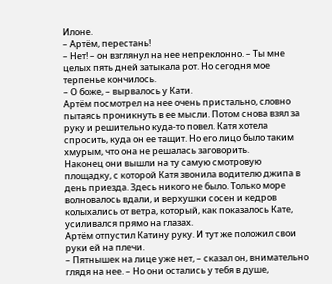Илоне.
– Артём, перестань!
– Нет! – он взглянул на нее непреклонно. – Ты мне целых пять дней затыкала рот. Но сегодня мое терпенье кончилось.
– О боже, – вырвалось у Кати.
Артём посмотрел на нее очень пристально, словно пытаясь проникнуть в ее мысли. Потом снова взял за руку и решительно куда-то повел. Катя хотела спросить, куда он ее тащит. Но его лицо было таким хмурым, что она не решалась заговорить.
Наконец они вышли на ту самую смотровую площадку, с которой Катя звонила водителю джипа в день приезда. Здесь никого не было. Только море волновалось вдали, и верхушки сосен и кедров колыхались от ветра, который, как показалось Кате, усиливался прямо на глазах.
Артём отпустил Катину руку. И тут же положил свои руки ей на плечи.
– Пятнышек на лице уже нет, – сказал он, внимательно глядя на нее. – Но они остались у тебя в душе,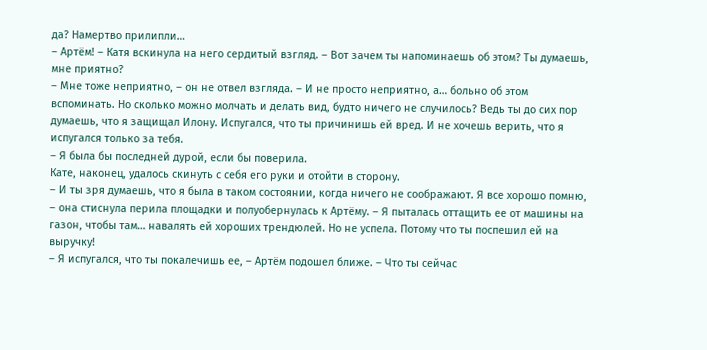да? Намертво прилипли…
– Артём! – Катя вскинула на него сердитый взгляд. – Вот зачем ты напоминаешь об этом? Ты думаешь, мне приятно?
– Мне тоже неприятно, – он не отвел взгляда. – И не просто неприятно, а… больно об этом вспоминать. Но сколько можно молчать и делать вид, будто ничего не случилось? Ведь ты до сих пор думаешь, что я защищал Илону. Испугался, что ты причинишь ей вред. И не хочешь верить, что я испугался только за тебя.
– Я была бы последней дурой, если бы поверила.
Кате, наконец, удалось скинуть с себя его руки и отойти в сторону.
– И ты зря думаешь, что я была в таком состоянии, когда ничего не соображают. Я все хорошо помню, – она стиснула перила площадки и полуобернулась к Артёму. – Я пыталась оттащить ее от машины на газон, чтобы там… навалять ей хороших трендюлей. Но не успела. Потому что ты поспешил ей на выручку!
– Я испугался, что ты покалечишь ее, – Артём подошел ближе. – Что ты сейчас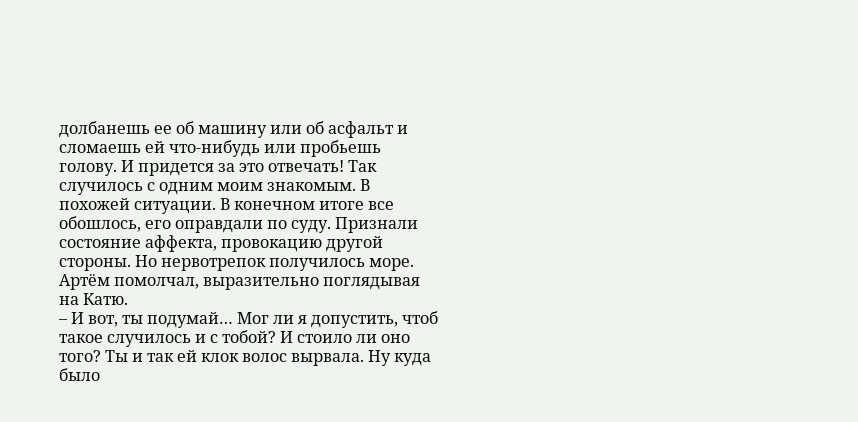долбанешь ее об машину или об асфальт и сломаешь ей что-нибудь или пробьешь голову. И придется за это отвечать! Так случилось с одним моим знакомым. В похожей ситуации. В конечном итоге все обошлось, его оправдали по суду. Признали состояние аффекта, провокацию другой стороны. Но нервотрепок получилось море.
Артём помолчал, выразительно поглядывая на Катю.
– И вот, ты подумай… Мог ли я допустить, чтоб такое случилось и с тобой? И стоило ли оно того? Ты и так ей клок волос вырвала. Ну куда было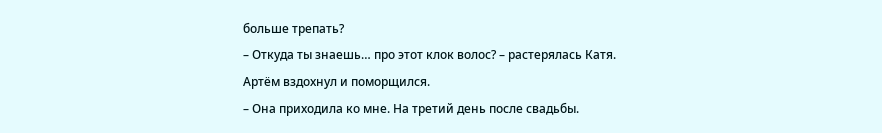больше трепать?
– Откуда ты знаешь… про этот клок волос? – растерялась Катя.
Артём вздохнул и поморщился.
– Она приходила ко мне. На третий день после свадьбы.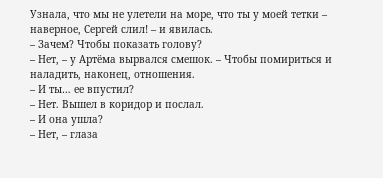Узнала, что мы не улетели на море, что ты у моей тетки – наверное, Сергей слил! – и явилась.
– Зачем? Чтобы показать голову?
– Нет, – у Артёма вырвался смешок. – Чтобы помириться и наладить, наконец, отношения.
– И ты… ее впустил?
– Нет. Вышел в коридор и послал.
– И она ушла?
– Нет, – глаза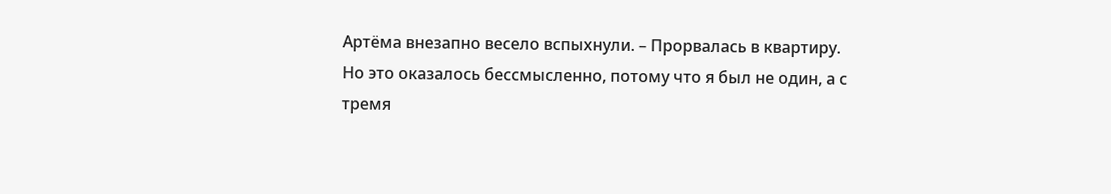Артёма внезапно весело вспыхнули. – Прорвалась в квартиру. Но это оказалось бессмысленно, потому что я был не один, а с тремя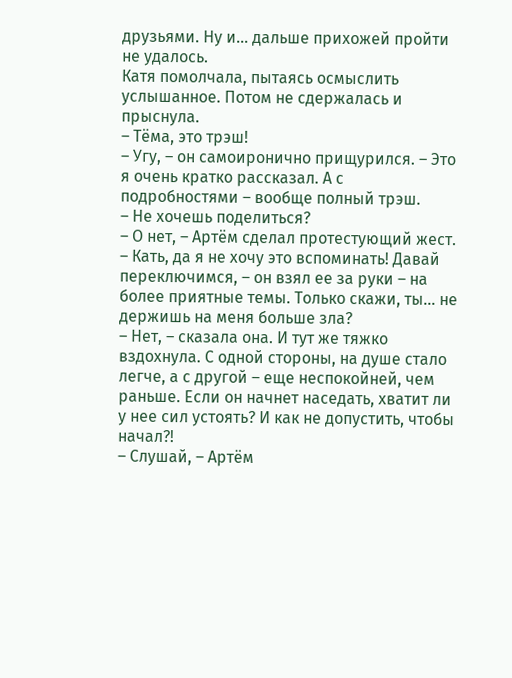друзьями. Ну и… дальше прихожей пройти не удалось.
Катя помолчала, пытаясь осмыслить услышанное. Потом не сдержалась и прыснула.
– Тёма, это трэш!
– Угу, – он самоиронично прищурился. – Это я очень кратко рассказал. А с подробностями – вообще полный трэш.
– Не хочешь поделиться?
– О нет, – Артём сделал протестующий жест. – Кать, да я не хочу это вспоминать! Давай переключимся, – он взял ее за руки – на более приятные темы. Только скажи, ты… не держишь на меня больше зла?
– Нет, – сказала она. И тут же тяжко вздохнула. С одной стороны, на душе стало легче, а с другой – еще неспокойней, чем раньше. Если он начнет наседать, хватит ли у нее сил устоять? И как не допустить, чтобы начал?!
– Слушай, – Артём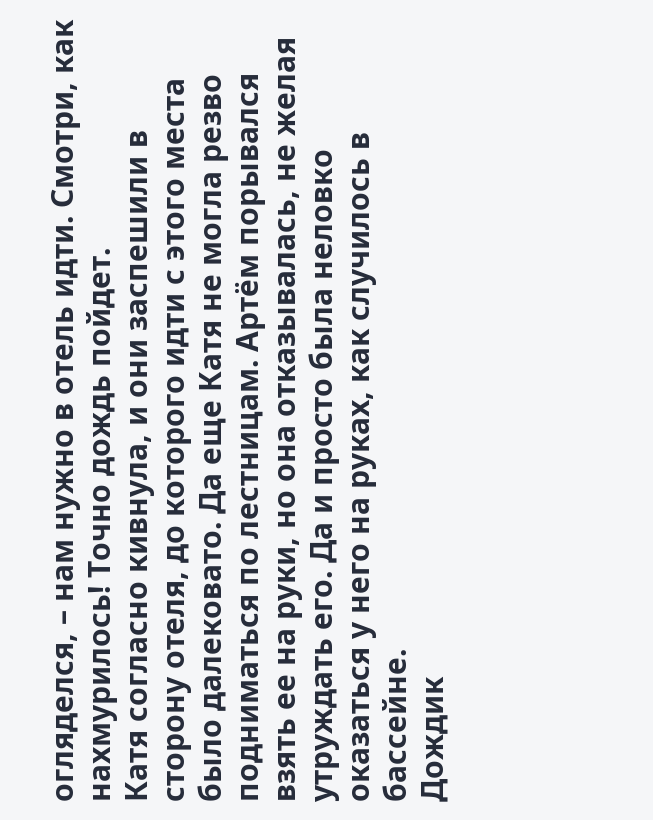огляделся, – нам нужно в отель идти. Смотри, как нахмурилось! Точно дождь пойдет.
Катя согласно кивнула, и они заспешили в сторону отеля, до которого идти с этого места было далековато. Да еще Катя не могла резво подниматься по лестницам. Артём порывался взять ее на руки, но она отказывалась, не желая утруждать его. Да и просто была неловко оказаться у него на руках, как случилось в бассейне.
Дождик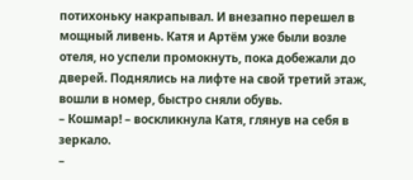потихоньку накрапывал. И внезапно перешел в мощный ливень. Катя и Артём уже были возле отеля, но успели промокнуть, пока добежали до дверей. Поднялись на лифте на свой третий этаж, вошли в номер, быстро сняли обувь.
– Кошмар! – воскликнула Катя, глянув на себя в зеркало.
–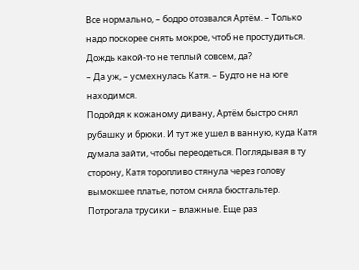Все нормально, – бодро отозвался Артём. – Только надо поскорее снять мокрое, чтоб не простудиться. Дождь какой-то не теплый совсем, да?
– Да уж, – усмехнулась Катя. – Будто не на юге находимся.
Подойдя к кожаному дивану, Артём быстро снял рубашку и брюки. И тут же ушел в ванную, куда Катя думала зайти, чтобы переодеться. Поглядывая в ту сторону, Катя торопливо стянула через голову вымокшее платье, потом сняла бюстгальтер. Потрогала трусики – влажные. Еще раз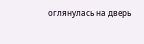оглянулась на дверь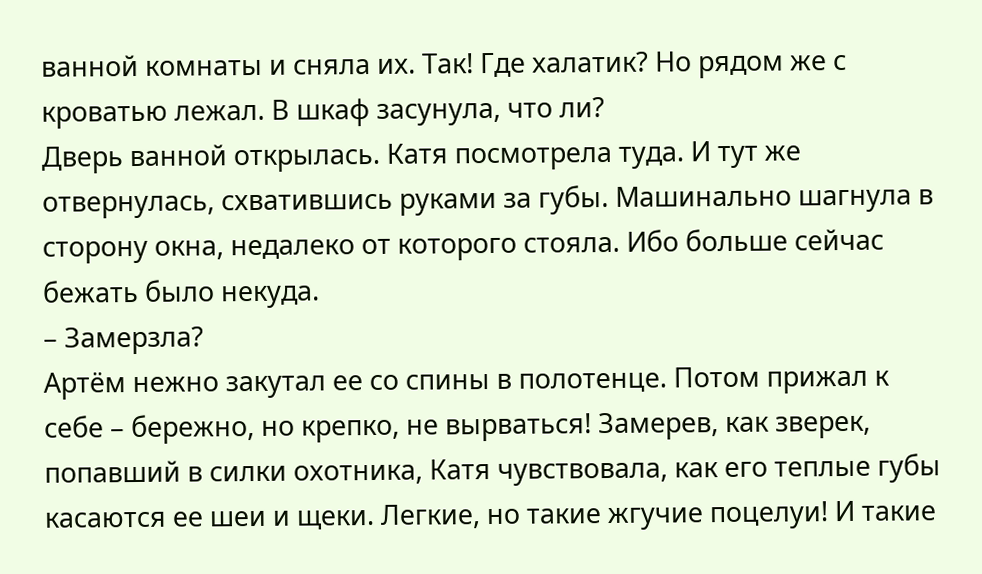ванной комнаты и сняла их. Так! Где халатик? Но рядом же с кроватью лежал. В шкаф засунула, что ли?
Дверь ванной открылась. Катя посмотрела туда. И тут же отвернулась, схватившись руками за губы. Машинально шагнула в сторону окна, недалеко от которого стояла. Ибо больше сейчас бежать было некуда.
– Замерзла?
Артём нежно закутал ее со спины в полотенце. Потом прижал к себе – бережно, но крепко, не вырваться! Замерев, как зверек, попавший в силки охотника, Катя чувствовала, как его теплые губы касаются ее шеи и щеки. Легкие, но такие жгучие поцелуи! И такие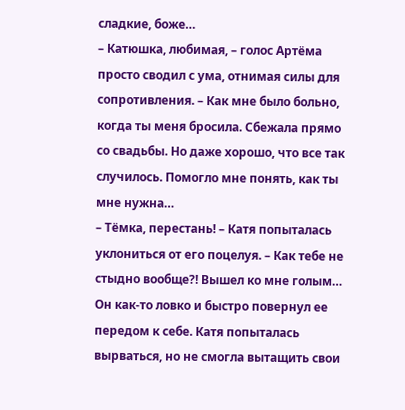сладкие, боже…
– Катюшка, любимая, – голос Артёма просто сводил с ума, отнимая силы для сопротивления. – Как мне было больно, когда ты меня бросила. Сбежала прямо со свадьбы. Но даже хорошо, что все так случилось. Помогло мне понять, как ты мне нужна…
– Тёмка, перестань! – Катя попыталась уклониться от его поцелуя. – Как тебе не стыдно вообще?! Вышел ко мне голым…
Он как-то ловко и быстро повернул ее передом к себе. Катя попыталась вырваться, но не смогла вытащить свои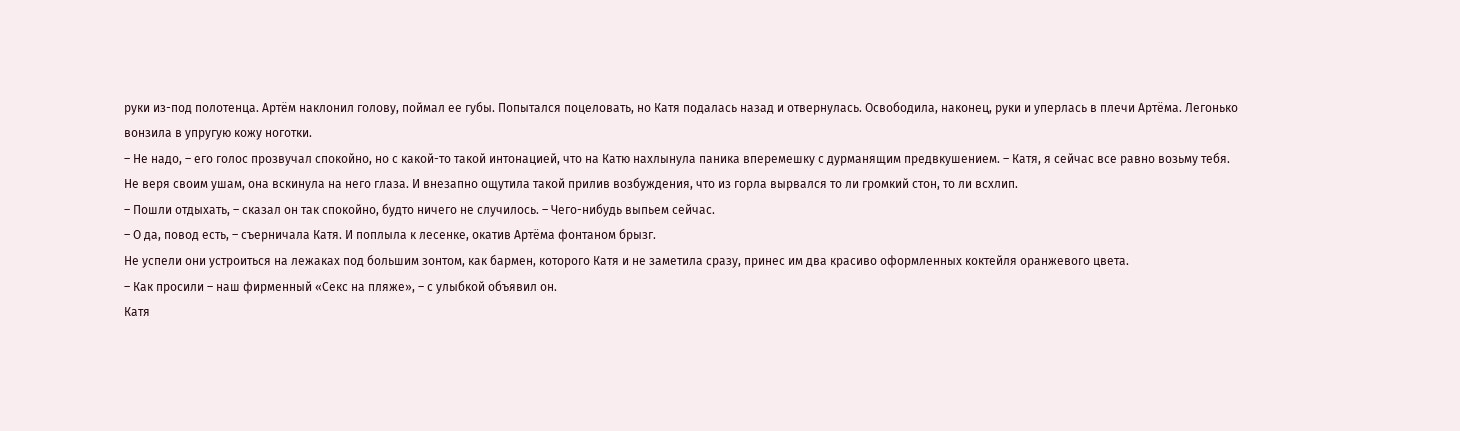руки из-под полотенца. Артём наклонил голову, поймал ее губы. Попытался поцеловать, но Катя подалась назад и отвернулась. Освободила, наконец, руки и уперлась в плечи Артёма. Легонько вонзила в упругую кожу ноготки.
– Не надо, – его голос прозвучал спокойно, но с какой-то такой интонацией, что на Катю нахлынула паника вперемешку с дурманящим предвкушением. – Катя, я сейчас все равно возьму тебя.
Не веря своим ушам, она вскинула на него глаза. И внезапно ощутила такой прилив возбуждения, что из горла вырвался то ли громкий стон, то ли всхлип.
– Пошли отдыхать, – сказал он так спокойно, будто ничего не случилось. – Чего-нибудь выпьем сейчас.
– О да, повод есть, – съерничала Катя. И поплыла к лесенке, окатив Артёма фонтаном брызг.
Не успели они устроиться на лежаках под большим зонтом, как бармен, которого Катя и не заметила сразу, принес им два красиво оформленных коктейля оранжевого цвета.
– Как просили – наш фирменный «Секс на пляже», – с улыбкой объявил он.
Катя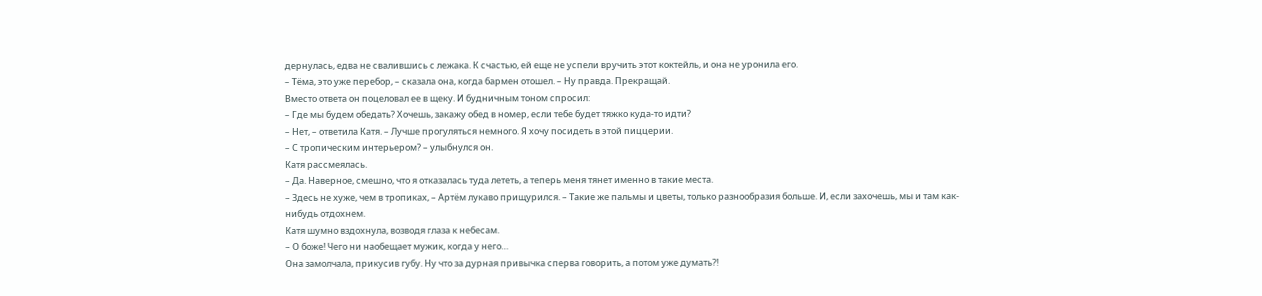дернулась, едва не свалившись с лежака. К счастью, ей еще не успели вручить этот коктейль, и она не уронила его.
– Тёма, это уже перебор, – сказала она, когда бармен отошел. – Ну правда. Прекращай.
Вместо ответа он поцеловал ее в щеку. И будничным тоном спросил:
– Где мы будем обедать? Хочешь, закажу обед в номер, если тебе будет тяжко куда-то идти?
– Нет, – ответила Катя. – Лучше прогуляться немного. Я хочу посидеть в этой пиццерии.
– С тропическим интерьером? – улыбнулся он.
Катя рассмеялась.
– Да. Наверное, смешно, что я отказалась туда лететь, а теперь меня тянет именно в такие места.
– Здесь не хуже, чем в тропиках, – Артём лукаво прищурился. – Такие же пальмы и цветы, только разнообразия больше. И, если захочешь, мы и там как-нибудь отдохнем.
Катя шумно вздохнула, возводя глаза к небесам.
– О боже! Чего ни наобещает мужик, когда у него…
Она замолчала, прикусив губу. Ну что за дурная привычка сперва говорить, а потом уже думать?!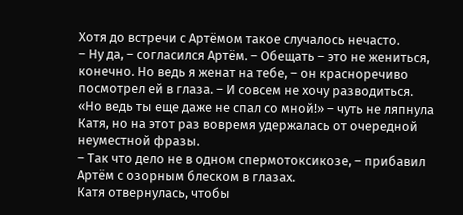Хотя до встречи с Артёмом такое случалось нечасто.
– Ну да, – согласился Артём. – Обещать – это не жениться, конечно. Но ведь я женат на тебе, – он красноречиво посмотрел ей в глаза. – И совсем не хочу разводиться.
«Но ведь ты еще даже не спал со мной!» – чуть не ляпнула Катя, но на этот раз вовремя удержалась от очередной неуместной фразы.
– Так что дело не в одном спермотоксикозе, – прибавил Артём с озорным блеском в глазах.
Катя отвернулась, чтобы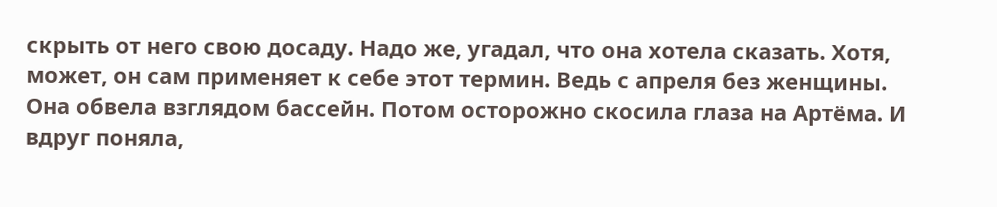скрыть от него свою досаду. Надо же, угадал, что она хотела сказать. Хотя, может, он сам применяет к себе этот термин. Ведь с апреля без женщины.
Она обвела взглядом бассейн. Потом осторожно скосила глаза на Артёма. И вдруг поняла,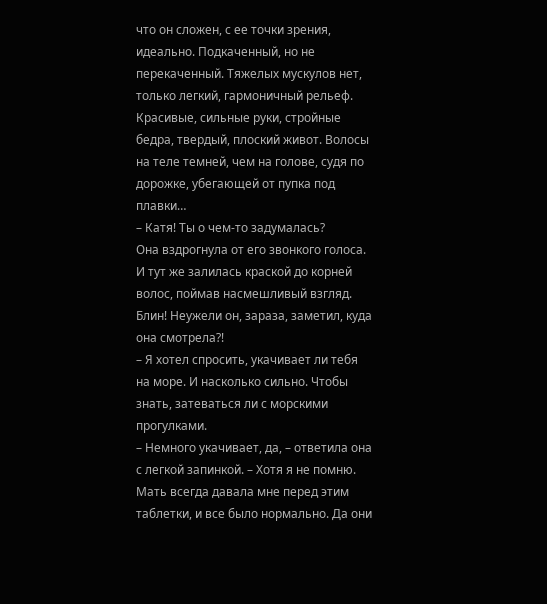что он сложен, с ее точки зрения, идеально. Подкаченный, но не перекаченный. Тяжелых мускулов нет, только легкий, гармоничный рельеф. Красивые, сильные руки, стройные бедра, твердый, плоский живот. Волосы на теле темней, чем на голове, судя по дорожке, убегающей от пупка под плавки…
– Катя! Ты о чем-то задумалась?
Она вздрогнула от его звонкого голоса. И тут же залилась краской до корней волос, поймав насмешливый взгляд. Блин! Неужели он, зараза, заметил, куда она смотрела?!
– Я хотел спросить, укачивает ли тебя на море. И насколько сильно. Чтобы знать, затеваться ли с морскими прогулками.
– Немного укачивает, да, – ответила она с легкой запинкой. – Хотя я не помню. Мать всегда давала мне перед этим таблетки, и все было нормально. Да они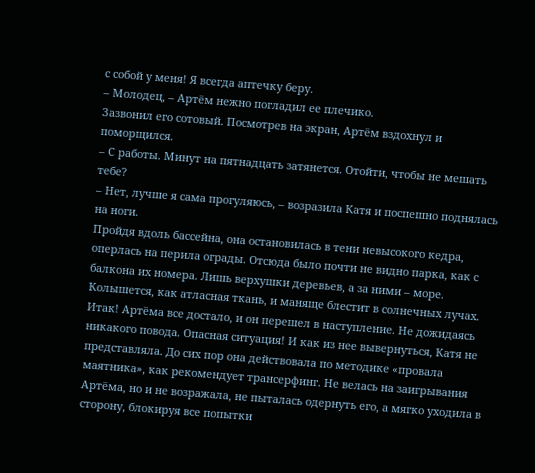с собой у меня! Я всегда аптечку беру.
– Молодец, – Артём нежно погладил ее плечико.
Зазвонил его сотовый. Посмотрев на экран, Артём вздохнул и поморщился.
– С работы. Минут на пятнадцать затянется. Отойти, чтобы не мешать тебе?
– Нет, лучше я сама прогуляюсь, – возразила Катя и поспешно поднялась на ноги.
Пройдя вдоль бассейна, она остановилась в тени невысокого кедра, оперлась на перила ограды. Отсюда было почти не видно парка, как с балкона их номера. Лишь верхушки деревьев, а за ними – море. Колышется, как атласная ткань, и маняще блестит в солнечных лучах.
Итак! Артёма все достало, и он перешел в наступление. Не дожидаясь никакого повода. Опасная ситуация! И как из нее вывернуться, Катя не представляла. До сих пор она действовала по методике «провала маятника», как рекомендует трансерфинг. Не велась на заигрывания Артёма, но и не возражала, не пыталась одернуть его, а мягко уходила в сторону, блокируя все попытки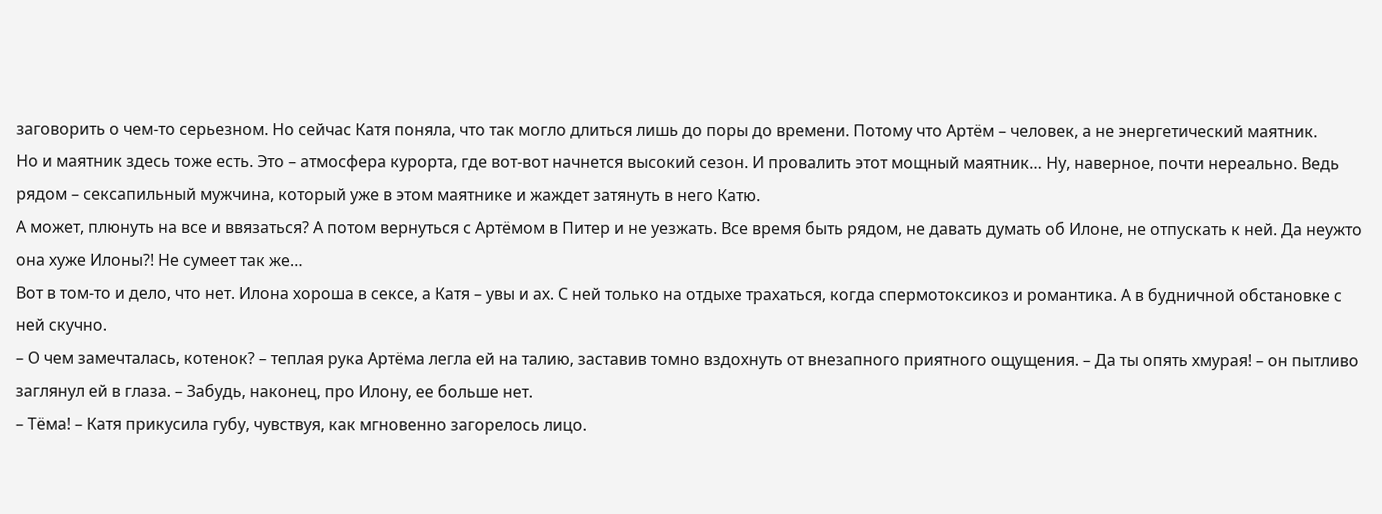заговорить о чем-то серьезном. Но сейчас Катя поняла, что так могло длиться лишь до поры до времени. Потому что Артём – человек, а не энергетический маятник.
Но и маятник здесь тоже есть. Это – атмосфера курорта, где вот-вот начнется высокий сезон. И провалить этот мощный маятник… Ну, наверное, почти нереально. Ведь рядом – сексапильный мужчина, который уже в этом маятнике и жаждет затянуть в него Катю.
А может, плюнуть на все и ввязаться? А потом вернуться с Артёмом в Питер и не уезжать. Все время быть рядом, не давать думать об Илоне, не отпускать к ней. Да неужто она хуже Илоны?! Не сумеет так же…
Вот в том-то и дело, что нет. Илона хороша в сексе, а Катя – увы и ах. С ней только на отдыхе трахаться, когда спермотоксикоз и романтика. А в будничной обстановке с ней скучно.
– О чем замечталась, котенок? – теплая рука Артёма легла ей на талию, заставив томно вздохнуть от внезапного приятного ощущения. – Да ты опять хмурая! – он пытливо заглянул ей в глаза. – Забудь, наконец, про Илону, ее больше нет.
– Тёма! – Катя прикусила губу, чувствуя, как мгновенно загорелось лицо.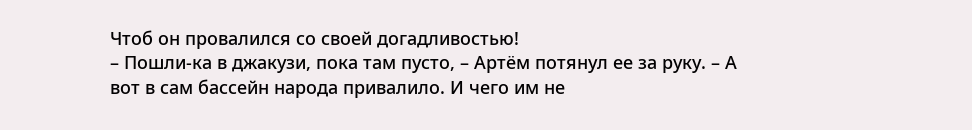Чтоб он провалился со своей догадливостью!
– Пошли-ка в джакузи, пока там пусто, – Артём потянул ее за руку. – А вот в сам бассейн народа привалило. И чего им не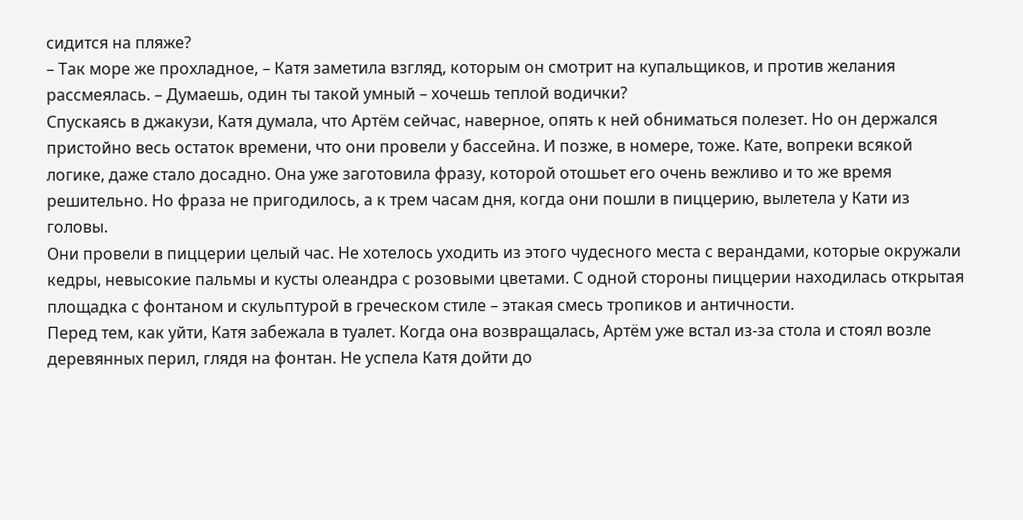сидится на пляже?
– Так море же прохладное, – Катя заметила взгляд, которым он смотрит на купальщиков, и против желания рассмеялась. – Думаешь, один ты такой умный – хочешь теплой водички?
Спускаясь в джакузи, Катя думала, что Артём сейчас, наверное, опять к ней обниматься полезет. Но он держался пристойно весь остаток времени, что они провели у бассейна. И позже, в номере, тоже. Кате, вопреки всякой логике, даже стало досадно. Она уже заготовила фразу, которой отошьет его очень вежливо и то же время решительно. Но фраза не пригодилось, а к трем часам дня, когда они пошли в пиццерию, вылетела у Кати из головы.
Они провели в пиццерии целый час. Не хотелось уходить из этого чудесного места с верандами, которые окружали кедры, невысокие пальмы и кусты олеандра с розовыми цветами. С одной стороны пиццерии находилась открытая площадка с фонтаном и скульптурой в греческом стиле – этакая смесь тропиков и античности.
Перед тем, как уйти, Катя забежала в туалет. Когда она возвращалась, Артём уже встал из-за стола и стоял возле деревянных перил, глядя на фонтан. Не успела Катя дойти до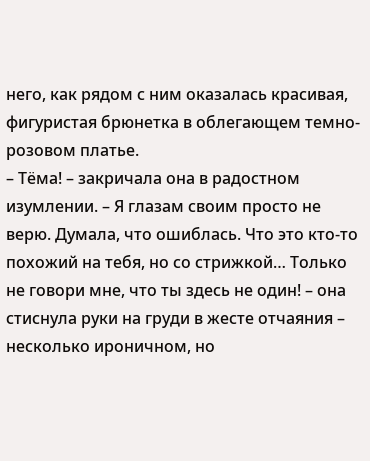него, как рядом с ним оказалась красивая, фигуристая брюнетка в облегающем темно-розовом платье.
– Тёма! – закричала она в радостном изумлении. – Я глазам своим просто не верю. Думала, что ошиблась. Что это кто-то похожий на тебя, но со стрижкой… Только не говори мне, что ты здесь не один! – она стиснула руки на груди в жесте отчаяния – несколько ироничном, но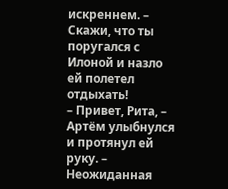искреннем. – Скажи, что ты поругался с Илоной и назло ей полетел отдыхать!
– Привет, Рита, – Артём улыбнулся и протянул ей руку. – Неожиданная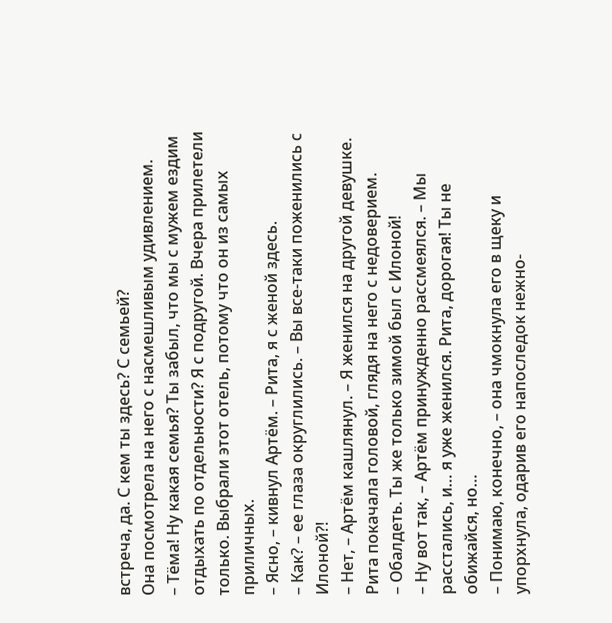встреча, да. С кем ты здесь? С семьей?
Она посмотрела на него с насмешливым удивлением.
– Тёма! Ну какая семья? Ты забыл, что мы с мужем ездим отдыхать по отдельности? Я с подругой. Вчера прилетели только. Выбрали этот отель, потому что он из самых приличных.
– Ясно, – кивнул Артём. – Рита, я с женой здесь.
– Как? – ее глаза округлились. – Вы все-таки поженились с Илоной?!
– Нет, – Артём кашлянул. – Я женился на другой девушке.
Рита покачала головой, глядя на него с недоверием.
– Обалдеть. Ты же только зимой был с Илоной!
– Ну вот так, – Артём принужденно рассмеялся. – Мы расстались, и… я уже женился. Рита, дорогая! Ты не обижайся, но…
– Понимаю, конечно, – она чмокнула его в щеку и упорхнула, одарив его напоследок нежно-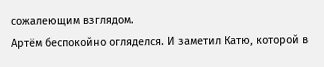сожалеющим взглядом.
Артём беспокойно огляделся. И заметил Катю, которой в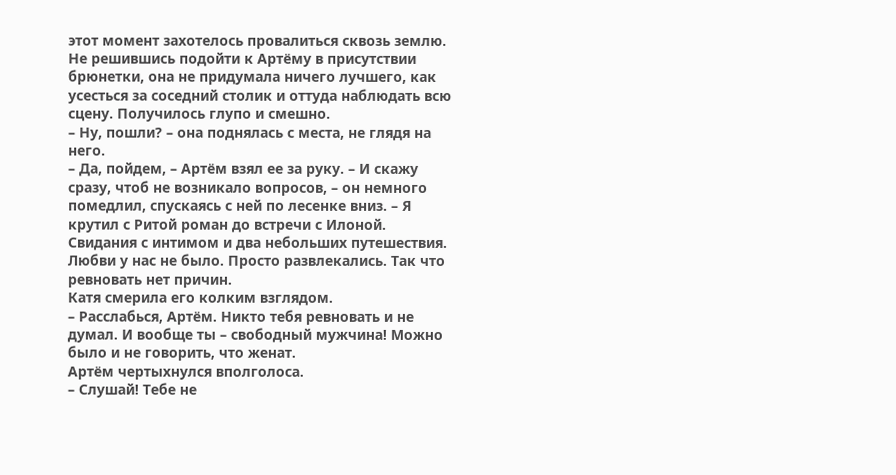этот момент захотелось провалиться сквозь землю. Не решившись подойти к Артёму в присутствии брюнетки, она не придумала ничего лучшего, как усесться за соседний столик и оттуда наблюдать всю сцену. Получилось глупо и смешно.
– Ну, пошли? – она поднялась с места, не глядя на него.
– Да, пойдем, – Артём взял ее за руку. – И скажу сразу, чтоб не возникало вопросов, – он немного помедлил, спускаясь с ней по лесенке вниз. – Я крутил с Ритой роман до встречи с Илоной. Свидания с интимом и два небольших путешествия. Любви у нас не было. Просто развлекались. Так что ревновать нет причин.
Катя смерила его колким взглядом.
– Расслабься, Артём. Никто тебя ревновать и не думал. И вообще ты – свободный мужчина! Можно было и не говорить, что женат.
Артём чертыхнулся вполголоса.
– Слушай! Тебе не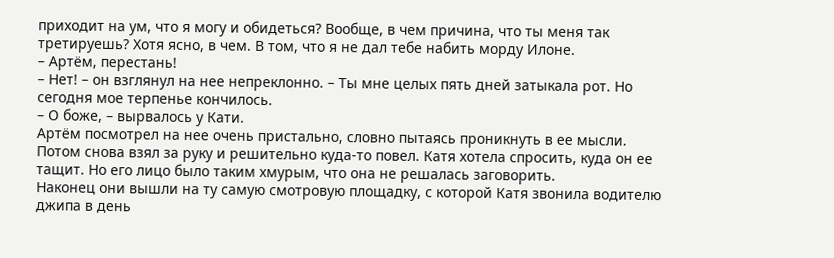приходит на ум, что я могу и обидеться? Вообще, в чем причина, что ты меня так третируешь? Хотя ясно, в чем. В том, что я не дал тебе набить морду Илоне.
– Артём, перестань!
– Нет! – он взглянул на нее непреклонно. – Ты мне целых пять дней затыкала рот. Но сегодня мое терпенье кончилось.
– О боже, – вырвалось у Кати.
Артём посмотрел на нее очень пристально, словно пытаясь проникнуть в ее мысли. Потом снова взял за руку и решительно куда-то повел. Катя хотела спросить, куда он ее тащит. Но его лицо было таким хмурым, что она не решалась заговорить.
Наконец они вышли на ту самую смотровую площадку, с которой Катя звонила водителю джипа в день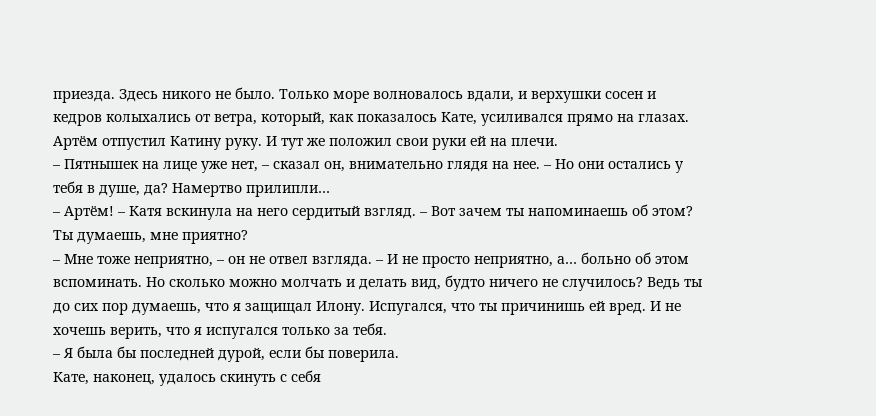приезда. Здесь никого не было. Только море волновалось вдали, и верхушки сосен и кедров колыхались от ветра, который, как показалось Кате, усиливался прямо на глазах.
Артём отпустил Катину руку. И тут же положил свои руки ей на плечи.
– Пятнышек на лице уже нет, – сказал он, внимательно глядя на нее. – Но они остались у тебя в душе, да? Намертво прилипли…
– Артём! – Катя вскинула на него сердитый взгляд. – Вот зачем ты напоминаешь об этом? Ты думаешь, мне приятно?
– Мне тоже неприятно, – он не отвел взгляда. – И не просто неприятно, а… больно об этом вспоминать. Но сколько можно молчать и делать вид, будто ничего не случилось? Ведь ты до сих пор думаешь, что я защищал Илону. Испугался, что ты причинишь ей вред. И не хочешь верить, что я испугался только за тебя.
– Я была бы последней дурой, если бы поверила.
Кате, наконец, удалось скинуть с себя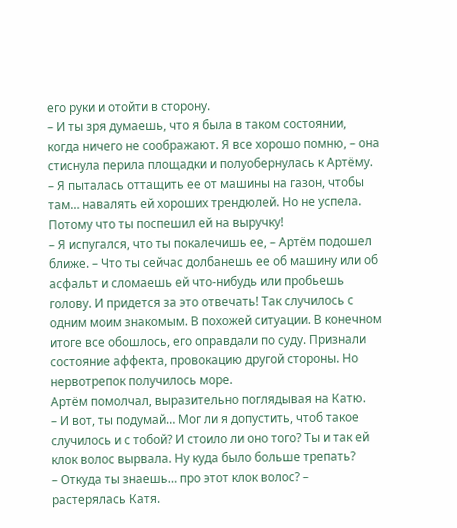его руки и отойти в сторону.
– И ты зря думаешь, что я была в таком состоянии, когда ничего не соображают. Я все хорошо помню, – она стиснула перила площадки и полуобернулась к Артёму. – Я пыталась оттащить ее от машины на газон, чтобы там… навалять ей хороших трендюлей. Но не успела. Потому что ты поспешил ей на выручку!
– Я испугался, что ты покалечишь ее, – Артём подошел ближе. – Что ты сейчас долбанешь ее об машину или об асфальт и сломаешь ей что-нибудь или пробьешь голову. И придется за это отвечать! Так случилось с одним моим знакомым. В похожей ситуации. В конечном итоге все обошлось, его оправдали по суду. Признали состояние аффекта, провокацию другой стороны. Но нервотрепок получилось море.
Артём помолчал, выразительно поглядывая на Катю.
– И вот, ты подумай… Мог ли я допустить, чтоб такое случилось и с тобой? И стоило ли оно того? Ты и так ей клок волос вырвала. Ну куда было больше трепать?
– Откуда ты знаешь… про этот клок волос? – растерялась Катя.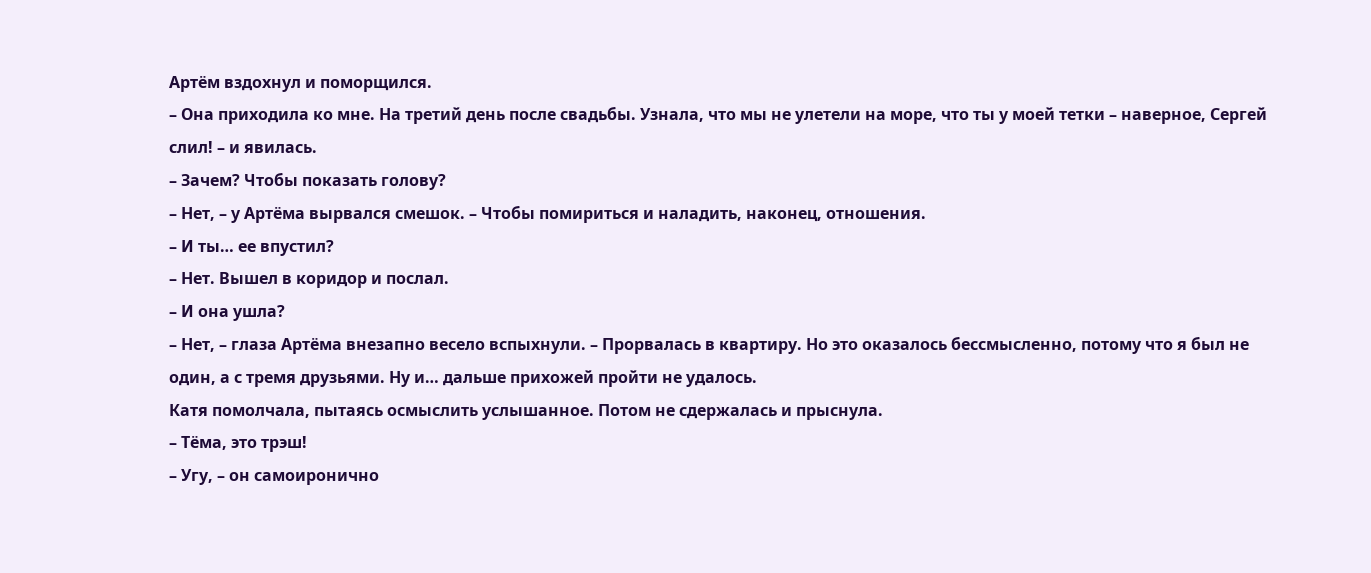Артём вздохнул и поморщился.
– Она приходила ко мне. На третий день после свадьбы. Узнала, что мы не улетели на море, что ты у моей тетки – наверное, Сергей слил! – и явилась.
– Зачем? Чтобы показать голову?
– Нет, – у Артёма вырвался смешок. – Чтобы помириться и наладить, наконец, отношения.
– И ты… ее впустил?
– Нет. Вышел в коридор и послал.
– И она ушла?
– Нет, – глаза Артёма внезапно весело вспыхнули. – Прорвалась в квартиру. Но это оказалось бессмысленно, потому что я был не один, а с тремя друзьями. Ну и… дальше прихожей пройти не удалось.
Катя помолчала, пытаясь осмыслить услышанное. Потом не сдержалась и прыснула.
– Тёма, это трэш!
– Угу, – он самоиронично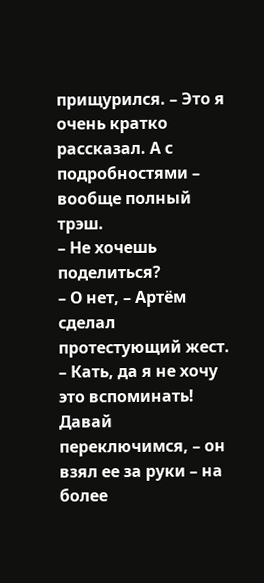прищурился. – Это я очень кратко рассказал. А с подробностями – вообще полный трэш.
– Не хочешь поделиться?
– О нет, – Артём сделал протестующий жест. – Кать, да я не хочу это вспоминать! Давай переключимся, – он взял ее за руки – на более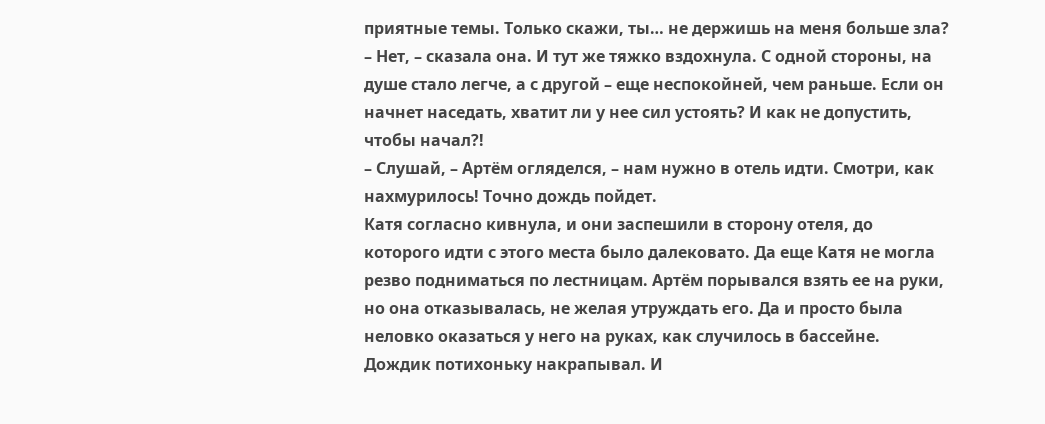приятные темы. Только скажи, ты… не держишь на меня больше зла?
– Нет, – сказала она. И тут же тяжко вздохнула. С одной стороны, на душе стало легче, а с другой – еще неспокойней, чем раньше. Если он начнет наседать, хватит ли у нее сил устоять? И как не допустить, чтобы начал?!
– Слушай, – Артём огляделся, – нам нужно в отель идти. Смотри, как нахмурилось! Точно дождь пойдет.
Катя согласно кивнула, и они заспешили в сторону отеля, до которого идти с этого места было далековато. Да еще Катя не могла резво подниматься по лестницам. Артём порывался взять ее на руки, но она отказывалась, не желая утруждать его. Да и просто была неловко оказаться у него на руках, как случилось в бассейне.
Дождик потихоньку накрапывал. И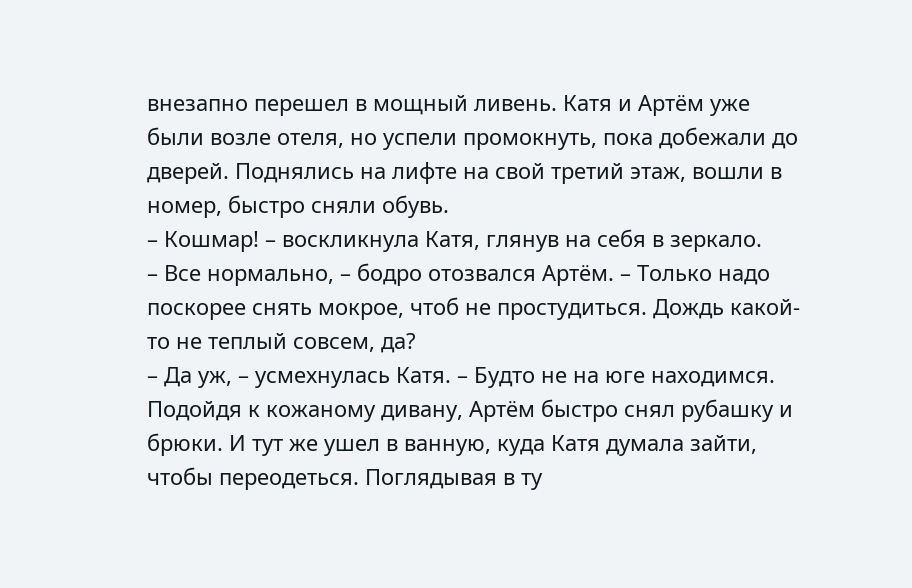внезапно перешел в мощный ливень. Катя и Артём уже были возле отеля, но успели промокнуть, пока добежали до дверей. Поднялись на лифте на свой третий этаж, вошли в номер, быстро сняли обувь.
– Кошмар! – воскликнула Катя, глянув на себя в зеркало.
– Все нормально, – бодро отозвался Артём. – Только надо поскорее снять мокрое, чтоб не простудиться. Дождь какой-то не теплый совсем, да?
– Да уж, – усмехнулась Катя. – Будто не на юге находимся.
Подойдя к кожаному дивану, Артём быстро снял рубашку и брюки. И тут же ушел в ванную, куда Катя думала зайти, чтобы переодеться. Поглядывая в ту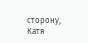сторону, Катя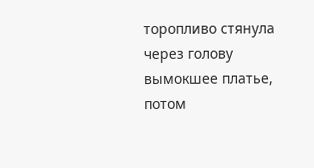торопливо стянула через голову вымокшее платье, потом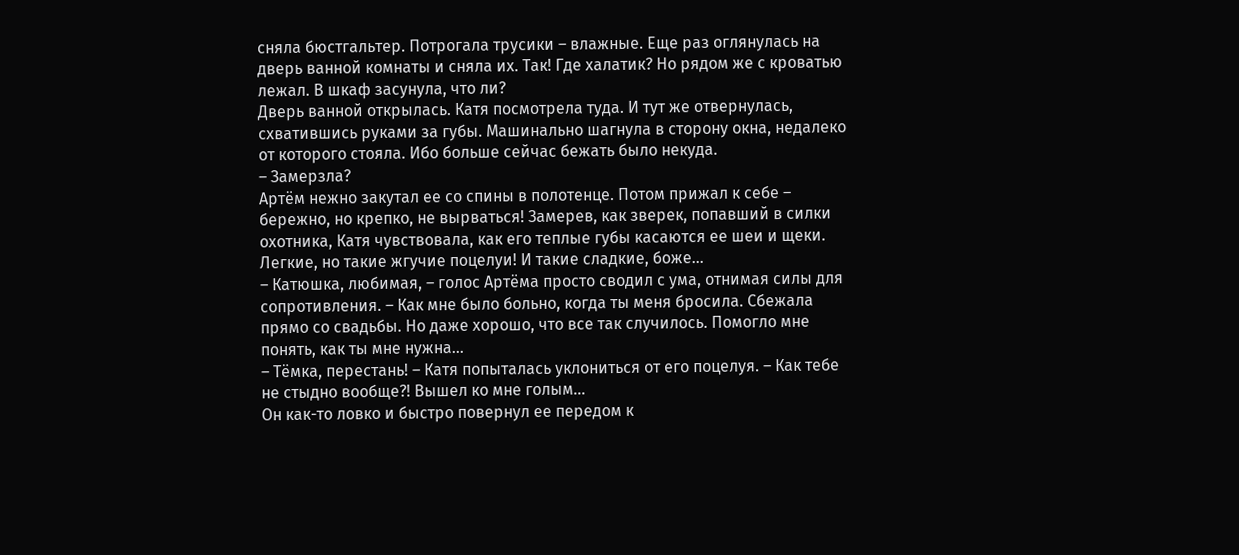сняла бюстгальтер. Потрогала трусики – влажные. Еще раз оглянулась на дверь ванной комнаты и сняла их. Так! Где халатик? Но рядом же с кроватью лежал. В шкаф засунула, что ли?
Дверь ванной открылась. Катя посмотрела туда. И тут же отвернулась, схватившись руками за губы. Машинально шагнула в сторону окна, недалеко от которого стояла. Ибо больше сейчас бежать было некуда.
– Замерзла?
Артём нежно закутал ее со спины в полотенце. Потом прижал к себе – бережно, но крепко, не вырваться! Замерев, как зверек, попавший в силки охотника, Катя чувствовала, как его теплые губы касаются ее шеи и щеки. Легкие, но такие жгучие поцелуи! И такие сладкие, боже…
– Катюшка, любимая, – голос Артёма просто сводил с ума, отнимая силы для сопротивления. – Как мне было больно, когда ты меня бросила. Сбежала прямо со свадьбы. Но даже хорошо, что все так случилось. Помогло мне понять, как ты мне нужна…
– Тёмка, перестань! – Катя попыталась уклониться от его поцелуя. – Как тебе не стыдно вообще?! Вышел ко мне голым…
Он как-то ловко и быстро повернул ее передом к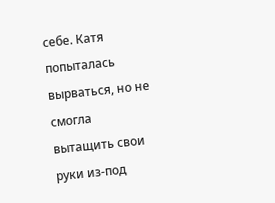себе. Катя попыталась вырваться, но не смогла вытащить свои руки из-под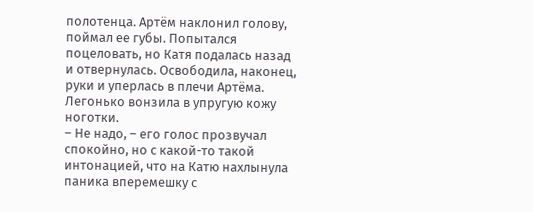полотенца. Артём наклонил голову, поймал ее губы. Попытался поцеловать, но Катя подалась назад и отвернулась. Освободила, наконец, руки и уперлась в плечи Артёма. Легонько вонзила в упругую кожу ноготки.
– Не надо, – его голос прозвучал спокойно, но с какой-то такой интонацией, что на Катю нахлынула паника вперемешку с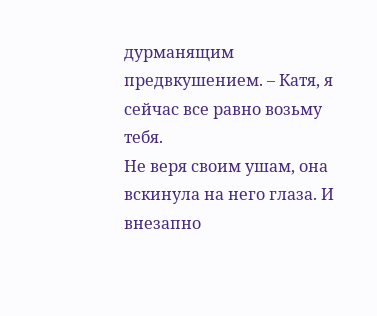дурманящим предвкушением. – Катя, я сейчас все равно возьму тебя.
Не веря своим ушам, она вскинула на него глаза. И внезапно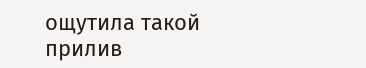ощутила такой прилив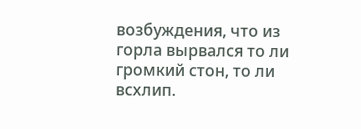возбуждения, что из горла вырвался то ли громкий стон, то ли всхлип.